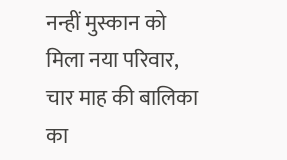नन्हीं मुस्कान को मिला नया परिवार, चार माह की बालिका का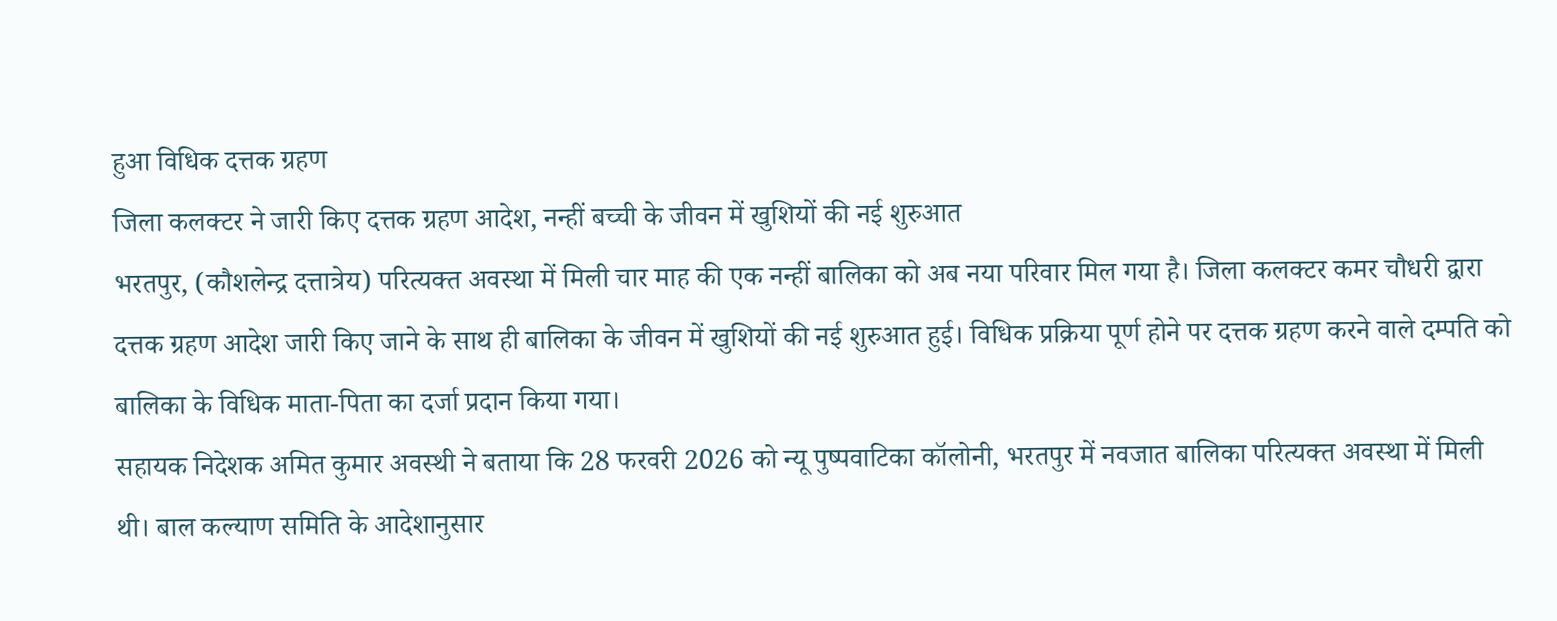हुआ विधिक दत्तक ग्रहण
जिला कलक्टर ने जारी किए दत्तक ग्रहण आदेश, नन्हीं बच्ची के जीवन में खुशियों की नई शुरुआत
भरतपुर, (कौशलेन्द्र दत्तात्रेय) परित्यक्त अवस्था में मिली चार माह की एक नन्हीं बालिका को अब नया परिवार मिल गया है। जिला कलक्टर कमर चौधरी द्वारा दत्तक ग्रहण आदेश जारी किए जाने के साथ ही बालिका के जीवन में खुशियों की नई शुरुआत हुई। विधिक प्रक्रिया पूर्ण होने पर दत्तक ग्रहण करने वाले दम्पति को बालिका के विधिक माता-पिता का दर्जा प्रदान किया गया।
सहायक निदेशक अमित कुमार अवस्थी ने बताया कि 28 फरवरी 2026 को न्यू पुष्पवाटिका कॉलोनी, भरतपुर में नवजात बालिका परित्यक्त अवस्था में मिली थी। बाल कल्याण समिति के आदेशानुसार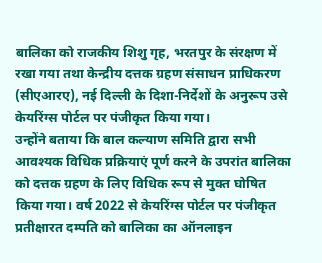बालिका को राजकीय शिशु गृह, भरतपुर के संरक्षण में रखा गया तथा केन्द्रीय दत्तक ग्रहण संसाधन प्राधिकरण (सीएआरए), नई दिल्ली के दिशा-निर्देशों के अनुरूप उसे केयरिंग्स पोर्टल पर पंजीकृत किया गया।
उन्होंने बताया कि बाल कल्याण समिति द्वारा सभी आवश्यक विधिक प्रक्रियाएं पूर्ण करने के उपरांत बालिका को दत्तक ग्रहण के लिए विधिक रूप से मुक्त घोषित किया गया। वर्ष 2022 से केयरिंग्स पोर्टल पर पंजीकृत प्रतीक्षारत दम्पति को बालिका का ऑनलाइन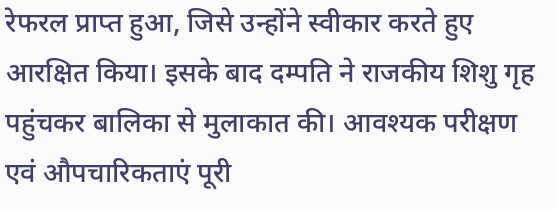रेफरल प्राप्त हुआ, जिसे उन्होंने स्वीकार करते हुए आरक्षित किया। इसके बाद दम्पति ने राजकीय शिशु गृह पहुंचकर बालिका से मुलाकात की। आवश्यक परीक्षण एवं औपचारिकताएं पूरी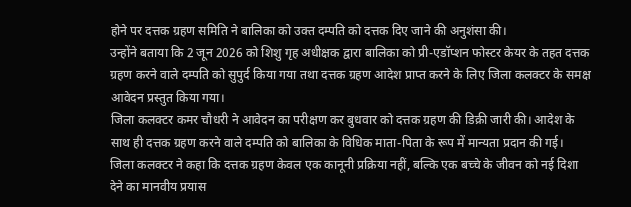होने पर दत्तक ग्रहण समिति ने बालिका को उक्त दम्पति को दत्तक दिए जाने की अनुशंसा की।
उन्होंने बताया कि 2 जून 2026 को शिशु गृह अधीक्षक द्वारा बालिका को प्री-एडॉप्शन फोस्टर केयर के तहत दत्तक ग्रहण करने वाले दम्पति को सुपुर्द किया गया तथा दत्तक ग्रहण आदेश प्राप्त करने के लिए जिला कलक्टर के समक्ष आवेदन प्रस्तुत किया गया।
जिला कलक्टर कमर चौधरी ने आवेदन का परीक्षण कर बुधवार को दत्तक ग्रहण की डिक्री जारी की। आदेश के साथ ही दत्तक ग्रहण करने वाले दम्पति को बालिका के विधिक माता-पिता के रूप में मान्यता प्रदान की गई।
जिला कलक्टर ने कहा कि दत्तक ग्रहण केवल एक कानूनी प्रक्रिया नहीं, बल्कि एक बच्चे के जीवन को नई दिशा देने का मानवीय प्रयास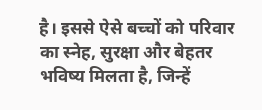है। इससे ऐसे बच्चों को परिवार का स्नेह, सुरक्षा और बेहतर भविष्य मिलता है, जिन्हें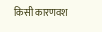किसी कारणवश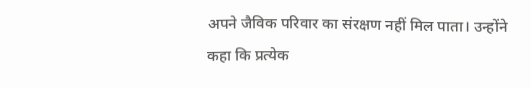अपने जैविक परिवार का संरक्षण नहीं मिल पाता। उन्होंने कहा कि प्रत्येक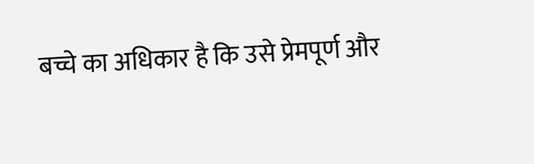बच्चे का अधिकार है कि उसे प्रेमपूर्ण और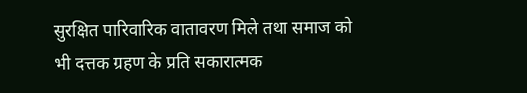सुरक्षित पारिवारिक वातावरण मिले तथा समाज को भी दत्तक ग्रहण के प्रति सकारात्मक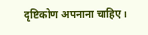दृष्टिकोण अपनाना चाहिए।